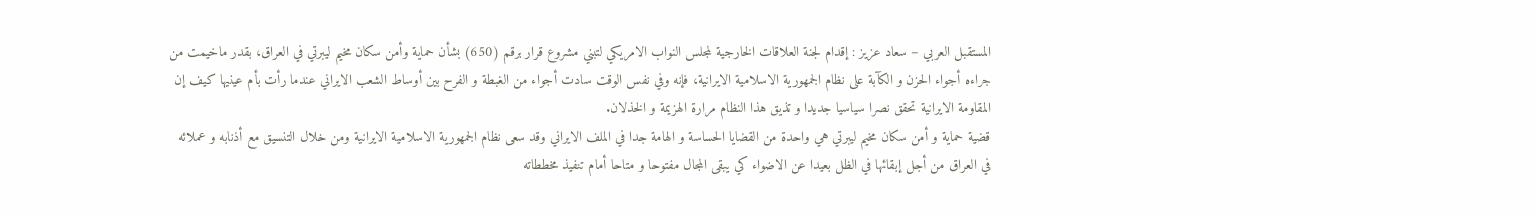المستقبل العربي – سعاد عزيز : إقدام لجنة العلاقات الخارجية لمجلس النواب الامريکي لتبني مشروع قرار برقم (650) بشأن حماية وأمن سكان مخيم ليبرتي في العراق، بقدر ماخيمت من جراءه أجواء الحزن و الکآبة على نظام الجمهورية الاسلامية الايرانية، فإنه وفي نفس الوقت سادت أجواء من الغبطة و الفرح بين أوساط الشعب الايراني عندما رأت بأم عينيها کيف إن المقاومة الايرانية تحقق نصرا سياسيا جديدا و تذيق هذا النظام مرارة الهزيمة و الخذلان.
قضية حماية و أمن سکان مخيم ليبرتي هي واحدة من القضايا الحساسة و الهامة جدا في الملف الايراني وقد سعى نظام الجمهورية الاسلامية الايرانية ومن خلال التنسيق مع أذنابه و عملائه في العراق من أجل إبقائها في الظل بعيدا عن الاضواء کي يبقى المجال مفتوحا و متاحا أمام تنفيذ مخططاته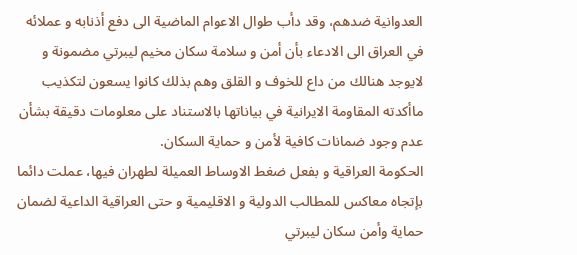العدوانية ضدهم، وقد دأب طوال الاعوام الماضية الى دفع أذنابه و عملائه في العراق الى الادعاء بأن أمن و سلامة سکان مخيم ليبرتي مضمونة و لايوجد هنالك من داع للخوف و القلق وهم بذلك کانوا يسعون لتکذيب ماأکدته المقاومة الايرانية في بياناتها بالاستناد على معلومات دقيقة بشأن عدم وجود ضمانات کافية لأمن و حماية السکان.
الحکومة العراقية و بفعل ضغط الاوساط العميلة لطهران فيها، عملت دائما بإتجاه معاکس للمطالب الدولية و الاقليمية و حتى العراقية الداعية لضمان حماية وأمن سکان ليبرتي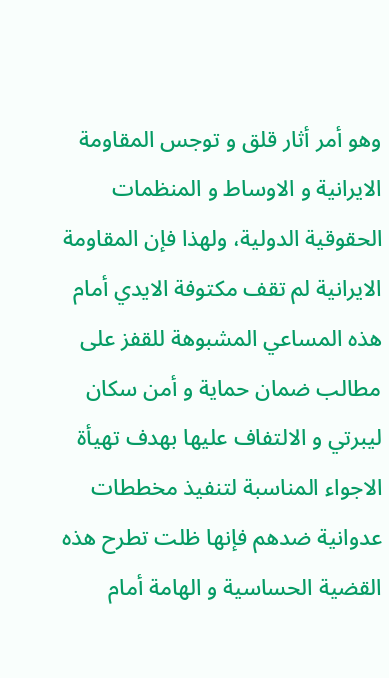وهو أمر أثار قلق و توجس المقاومة الايرانية و الاوساط و المنظمات الحقوقية الدولية، ولهذا فإن المقاومة الايرانية لم تقف مکتوفة الايدي أمام هذه المساعي المشبوهة للقفز على مطالب ضمان حماية و أمن سکان ليبرتي و الالتفاف عليها بهدف تهيأة الاجواء المناسبة لتنفيذ مخططات عدوانية ضدهم فإنها ظلت تطرح هذه القضية الحساسية و الهامة أمام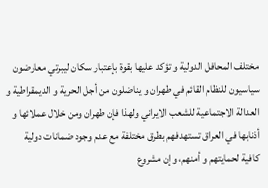مختلف المحافل الدولية و تؤکد عليها بقوة بإعتبار سکان ليبرتي معارضون سياسيون للنظام القائم في طهران و يناضلون من أجل الحرية و الديمقراطية و العدالة الاجتماعية للشعب الايراني ولهذا فإن طهران ومن خلال عملائها و أذنابها في العراق تستهدفهم بطرق مختلفة مع عدم وجود ضمانات دولية کافية لحمايتهم و أمنهم، وإن مشروع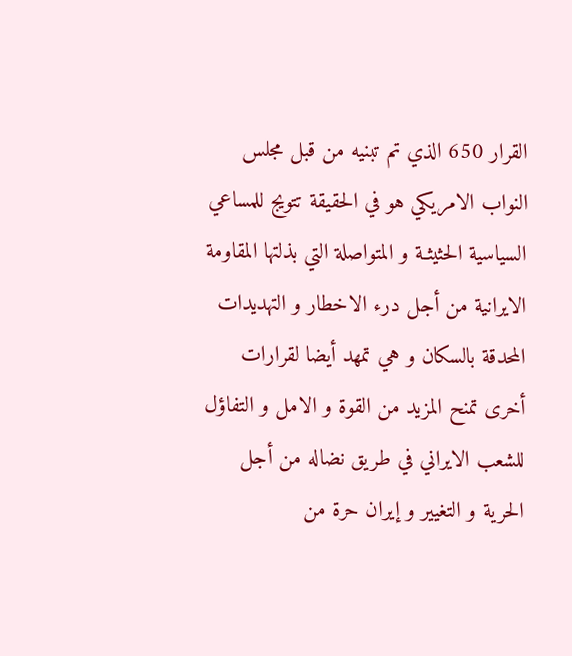القرار 650 الذي تم تبنيه من قبل مجلس النواب الامريکي هو في الحقيقة تتويج للمساعي السياسية الحثيثـة و المتواصلة التي بذلتها المقاومة الايرانية من أجل درء الاخطار و التهديدات المحدقة بالسکان و هي تمهد أيضا لقرارات أخرى تمنح المزيد من القوة و الامل و التفاؤل للشعب الايراني في طريق نضاله من أجل الحرية و التغيير و إيران حرة من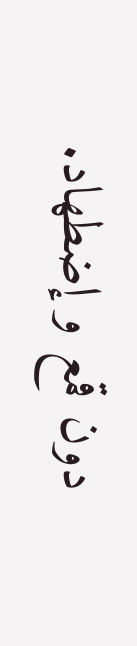دون قمع و إضطهاد.